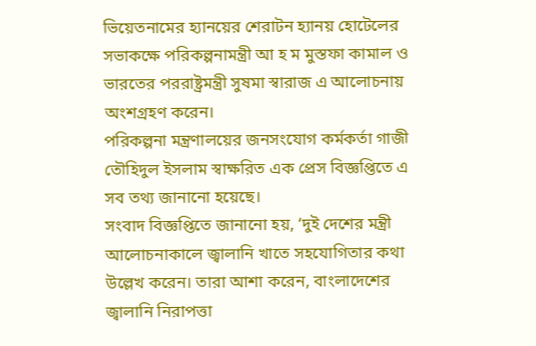ভিয়েতনামের হ্যানয়ের শেরাটন হ্যানয় হোটেলের সভাকক্ষে পরিকল্পনামন্ত্রী আ হ ম মুস্তফা কামাল ও ভারতের পররাষ্ট্রমন্ত্রী সুষমা স্বারাজ এ আলোচনায় অংশগ্রহণ করেন।
পরিকল্পনা মন্ত্রণালয়ের জনসংযোগ কর্মকর্তা গাজী তৌহিদুল ইসলাম স্বাক্ষরিত এক প্রেস বিজ্ঞপ্তিতে এ সব তথ্য জানানো হয়েছে।
সংবাদ বিজ্ঞপ্তিতে জানানো হয়, ‘দুই দেশের মন্ত্রী আলোচনাকালে জ্বালানি খাতে সহযোগিতার কথা উল্লেখ করেন। তারা আশা করেন, বাংলাদেশের জ্বালানি নিরাপত্তা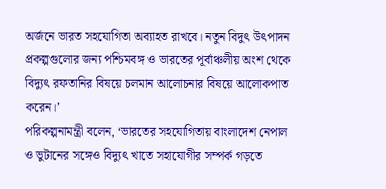অর্জনে ভারত সহযোগিতা অব্যাহত রাখবে। নতুন বিদুৎ উৎপাদন প্রকল্পগুলোর জন্য পশ্চিমবঙ্গ ও ভারতের পূর্বাঞ্চলীয় অংশ থেকে বিদ্যুৎ রফতানির বিষয়ে চলমান আলোচনার বিষয়ে আলোকপাত করেন।’
পরিকল্পনামন্ত্রী বলেন, ‘ভারতের সহযোগিতায় বাংলাদেশ নেপাল ও ভুটানের সঙ্গেও বিদ্যুৎ খাতে সহাযোগীর সম্পর্ক গড়তে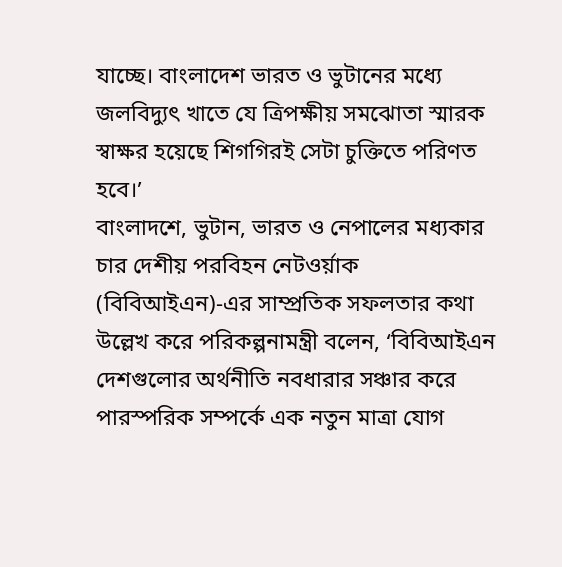যাচ্ছে। বাংলাদেশ ভারত ও ভুটানের মধ্যে জলবিদ্যুৎ খাতে যে ত্রিপক্ষীয় সমঝোতা স্মারক স্বাক্ষর হয়েছে শিগগিরই সেটা চুক্তিতে পরিণত হবে।’
বাংলাদশে, ভুটান, ভারত ও নেপালের মধ্যকার চার দেশীয় পরবিহন নেটওর্য়াক (বিবিআইএন)-এর সাম্প্রতিক সফলতার কথা উল্লেখ করে পরিকল্পনামন্ত্রী বলেন, ‘বিবিআইএন দেশগুলোর অর্থনীতি নবধারার সঞ্চার করে পারস্পরিক সম্পর্কে এক নতুন মাত্রা যোগ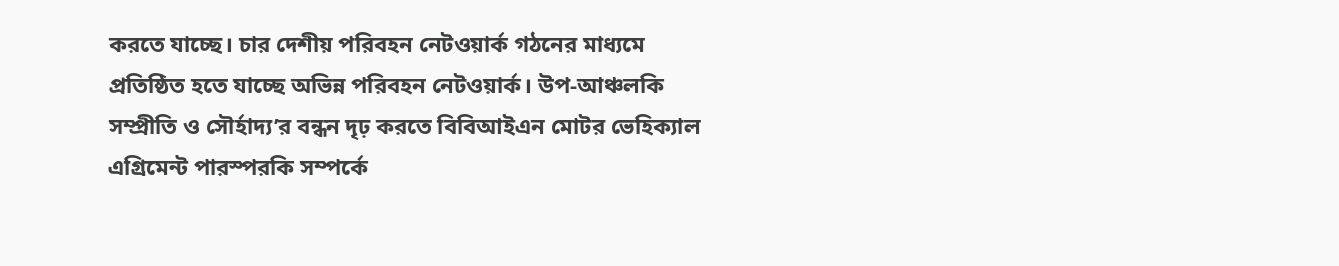করতে যাচ্ছে। চার দেশীয় পরিবহন নেটওয়ার্ক গঠনের মাধ্যমে প্রতিষ্ঠিত হতে যাচ্ছে অভিন্ন পরিবহন নেটওয়ার্ক। উপ-আঞ্চলকি সম্প্রীতি ও সৌর্হাদ্য’র বন্ধন দৃঢ় করতে বিবিআইএন মোটর ভেহিক্যাল এগ্রিমেন্ট পারস্পরকি সম্পর্কে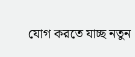যোগ করতে যাচ্ছ নতুন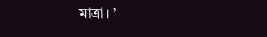মাত্রা। ’